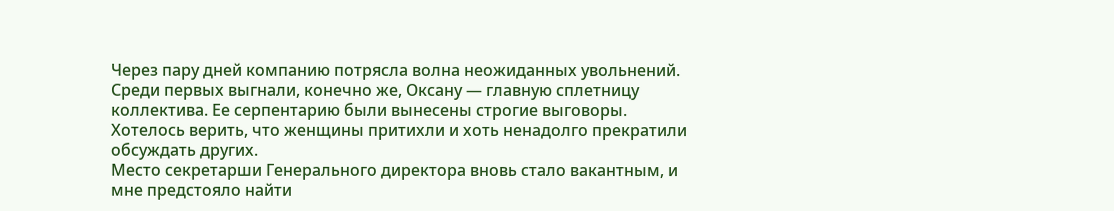Через пару дней компанию потрясла волна неожиданных увольнений. Среди первых выгнали, конечно же, Оксану — главную сплетницу коллектива. Ее серпентарию были вынесены строгие выговоры. Хотелось верить, что женщины притихли и хоть ненадолго прекратили обсуждать других.
Место секретарши Генерального директора вновь стало вакантным, и мне предстояло найти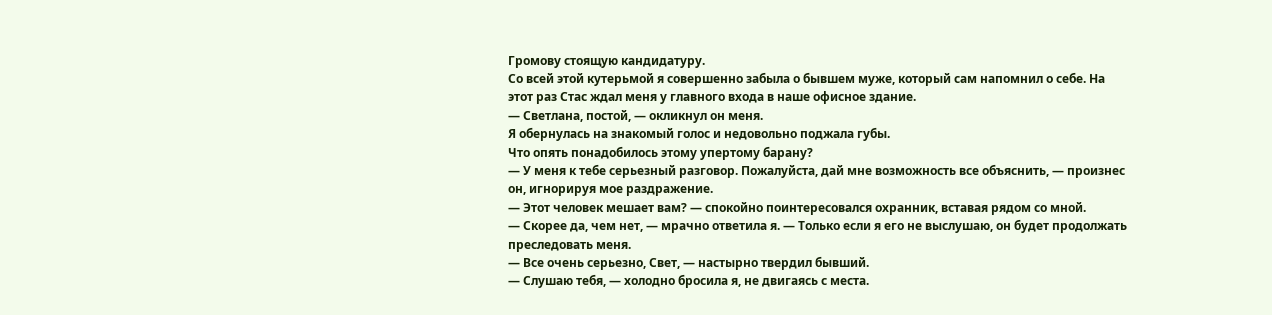Громову стоящую кандидатуру.
Со всей этой кутерьмой я совершенно забыла о бывшем муже, который сам напомнил о себе. На этот раз Стас ждал меня у главного входа в наше офисное здание.
— Светлана, постой, — окликнул он меня.
Я обернулась на знакомый голос и недовольно поджала губы.
Что опять понадобилось этому упертому барану?
— У меня к тебе серьезный разговор. Пожалуйста, дай мне возможность все объяснить, — произнес он, игнорируя мое раздражение.
— Этот человек мешает вам? — спокойно поинтересовался охранник, вставая рядом со мной.
— Скорее да, чем нет, — мрачно ответила я. — Только если я его не выслушаю, он будет продолжать преследовать меня.
— Все очень серьезно, Свет, — настырно твердил бывший.
— Слушаю тебя, — холодно бросила я, не двигаясь с места.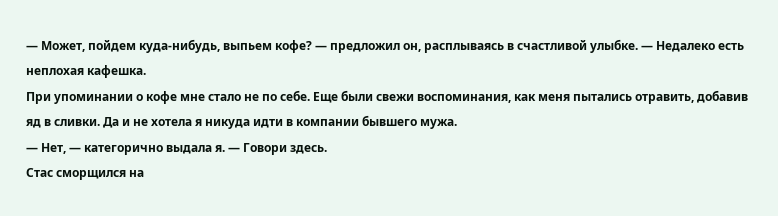— Может, пойдем куда-нибудь, выпьем кофе? — предложил он, расплываясь в счастливой улыбке. — Недалеко есть неплохая кафешка.
При упоминании о кофе мне стало не по себе. Еще были свежи воспоминания, как меня пытались отравить, добавив яд в сливки. Да и не хотела я никуда идти в компании бывшего мужа.
— Нет, — категорично выдала я. — Говори здесь.
Стас сморщился на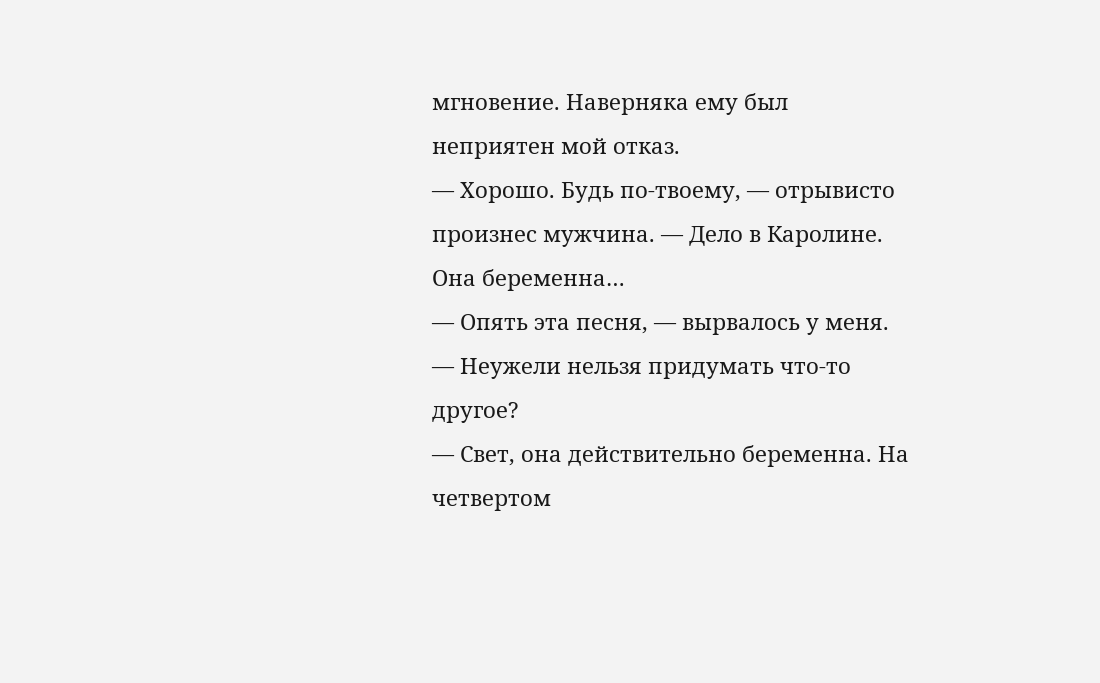мгновение. Наверняка ему был неприятен мой отказ.
— Хорошо. Будь по-твоему, — отрывисто произнес мужчина. — Дело в Каролине. Она беременна…
— Опять эта песня, — вырвалось у меня. — Неужели нельзя придумать что-то другое?
— Свет, она действительно беременна. На четвертом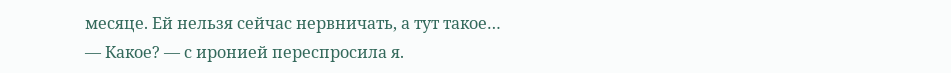месяце. Ей нельзя сейчас нервничать, а тут такое…
— Какое? — с иронией переспросила я.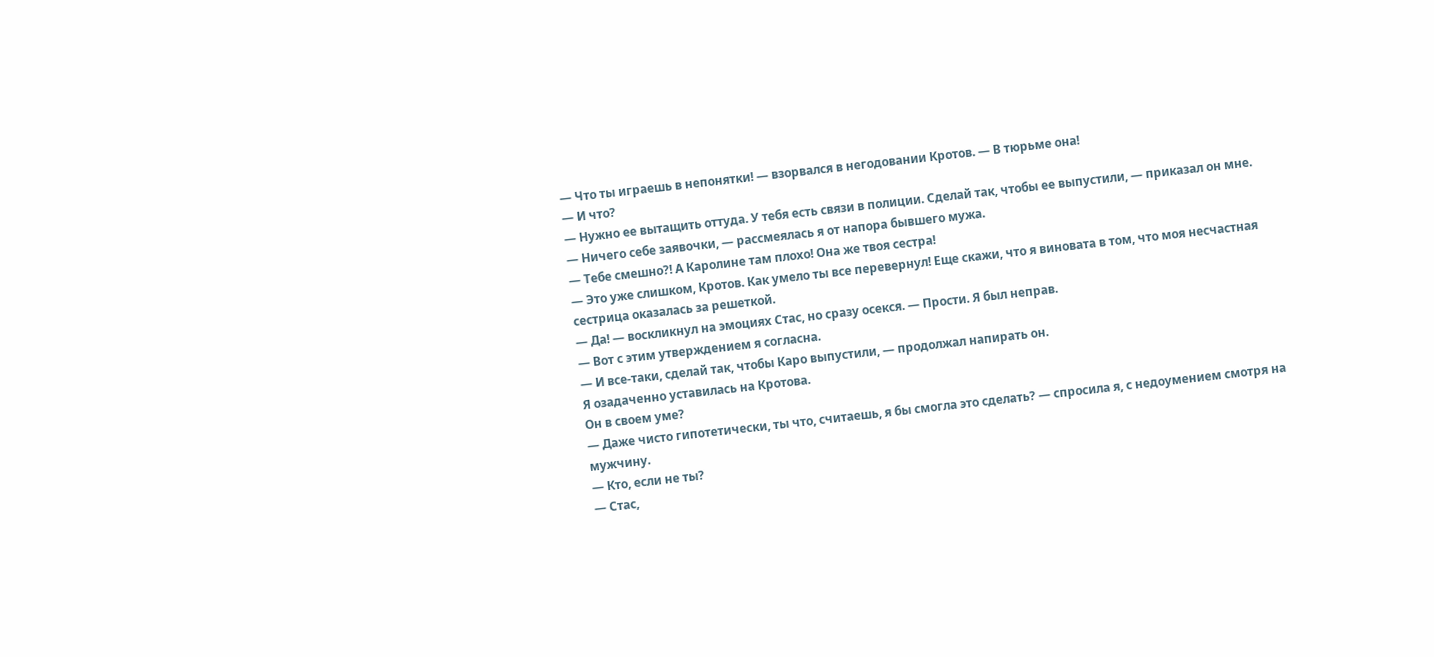— Что ты играешь в непонятки! — взорвался в негодовании Кротов. — В тюрьме она!
— И что?
— Нужно ее вытащить оттуда. У тебя есть связи в полиции. Сделай так, чтобы ее выпустили, — приказал он мне.
— Ничего себе заявочки, — рассмеялась я от напора бывшего мужа.
— Тебе смешно?! А Каролине там плохо! Она же твоя сестра!
— Это уже слишком, Кротов. Как умело ты все перевернул! Еще скажи, что я виновата в том, что моя несчастная сестрица оказалась за решеткой.
— Да! — воскликнул на эмоциях Стас, но сразу осекся. — Прости. Я был неправ.
— Вот с этим утверждением я согласна.
— И все-таки, сделай так, чтобы Каро выпустили, — продолжал напирать он.
Я озадаченно уставилась на Кротова.
Он в своем уме?
— Даже чисто гипотетически, ты что, считаешь, я бы смогла это сделать? — спросила я, с недоумением смотря на мужчину.
— Кто, если не ты?
— Стас,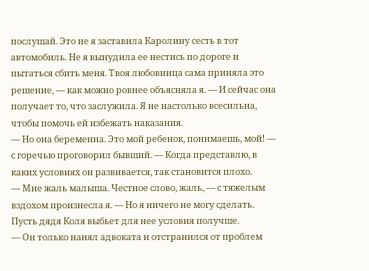послушай. Это не я заставила Каролину сесть в тот автомобиль. Не я вынудила ее нестись по дороге и пытаться сбить меня. Твоя любовница сама приняла это решение, — как можно ровнее объясняла я. — И сейчас она получает то, что заслужила. Я не настолько всесильна, чтобы помочь ей избежать наказания.
— Но она беременна. Это мой ребенок, понимаешь, мой! — с горечью проговорил бывший. — Когда представлю, в каких условиях он развивается, так становится плохо.
— Мне жаль малыша. Честное слово, жаль, — с тяжелым вздохом произнесла я. — Но я ничего не могу сделать. Пусть дядя Коля выбьет для нее условия получше.
— Он только нанял адвоката и отстранился от проблем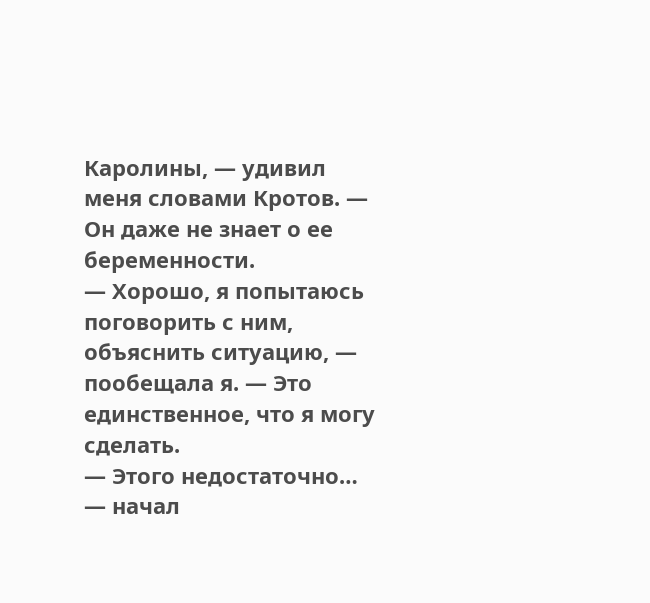Каролины, — удивил меня словами Кротов. — Он даже не знает о ее беременности.
— Хорошо, я попытаюсь поговорить с ним, объяснить ситуацию, — пообещала я. — Это единственное, что я могу сделать.
— Этого недостаточно… — начал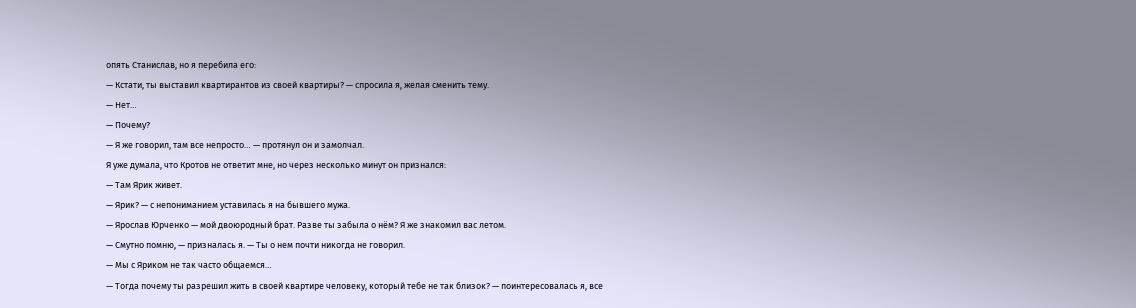опять Станислав, но я перебила его:
— Кстати, ты выставил квартирантов из своей квартиры? — спросила я, желая сменить тему.
— Нет…
— Почему?
— Я же говорил, там все непросто… — протянул он и замолчал.
Я уже думала, что Кротов не ответит мне, но через несколько минут он признался:
— Там Ярик живет.
— Ярик? — с непониманием уставилась я на бывшего мужа.
— Ярослав Юрченко — мой двоюродный брат. Разве ты забыла о нём? Я же знакомил вас летом.
— Смутно помню, — призналась я. — Ты о нем почти никогда не говорил.
— Мы с Яриком не так часто общаемся…
— Тогда почему ты разрешил жить в своей квартире человеку, который тебе не так близок? — поинтересовалась я, все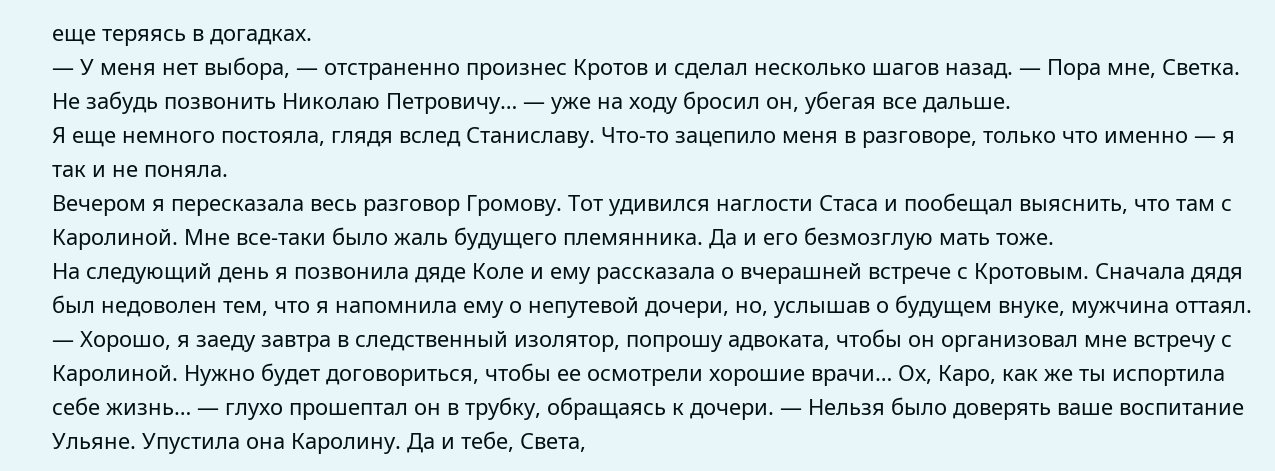еще теряясь в догадках.
— У меня нет выбора, — отстраненно произнес Кротов и сделал несколько шагов назад. — Пора мне, Светка. Не забудь позвонить Николаю Петровичу… — уже на ходу бросил он, убегая все дальше.
Я еще немного постояла, глядя вслед Станиславу. Что-то зацепило меня в разговоре, только что именно — я так и не поняла.
Вечером я пересказала весь разговор Громову. Тот удивился наглости Стаса и пообещал выяснить, что там с Каролиной. Мне все-таки было жаль будущего племянника. Да и его безмозглую мать тоже.
На следующий день я позвонила дяде Коле и ему рассказала о вчерашней встрече с Кротовым. Сначала дядя был недоволен тем, что я напомнила ему о непутевой дочери, но, услышав о будущем внуке, мужчина оттаял.
— Хорошо, я заеду завтра в следственный изолятор, попрошу адвоката, чтобы он организовал мне встречу с Каролиной. Нужно будет договориться, чтобы ее осмотрели хорошие врачи… Ох, Каро, как же ты испортила себе жизнь… — глухо прошептал он в трубку, обращаясь к дочери. — Нельзя было доверять ваше воспитание Ульяне. Упустила она Каролину. Да и тебе, Света,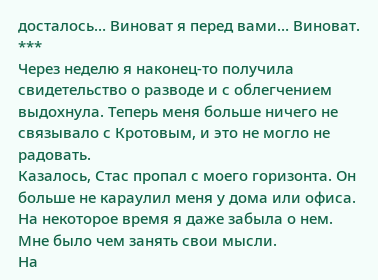досталось… Виноват я перед вами… Виноват.
***
Через неделю я наконец-то получила свидетельство о разводе и с облегчением выдохнула. Теперь меня больше ничего не связывало с Кротовым, и это не могло не радовать.
Казалось, Стас пропал с моего горизонта. Он больше не караулил меня у дома или офиса. На некоторое время я даже забыла о нем. Мне было чем занять свои мысли.
На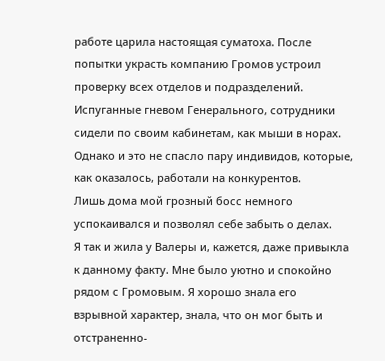работе царила настоящая суматоха. После попытки украсть компанию Громов устроил проверку всех отделов и подразделений. Испуганные гневом Генерального, сотрудники сидели по своим кабинетам, как мыши в норах. Однако и это не спасло пару индивидов, которые, как оказалось, работали на конкурентов.
Лишь дома мой грозный босс немного успокаивался и позволял себе забыть о делах.
Я так и жила у Валеры и, кажется, даже привыкла к данному факту. Мне было уютно и спокойно рядом с Громовым. Я хорошо знала его взрывной характер, знала, что он мог быть и отстраненно-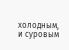холодным, и суровым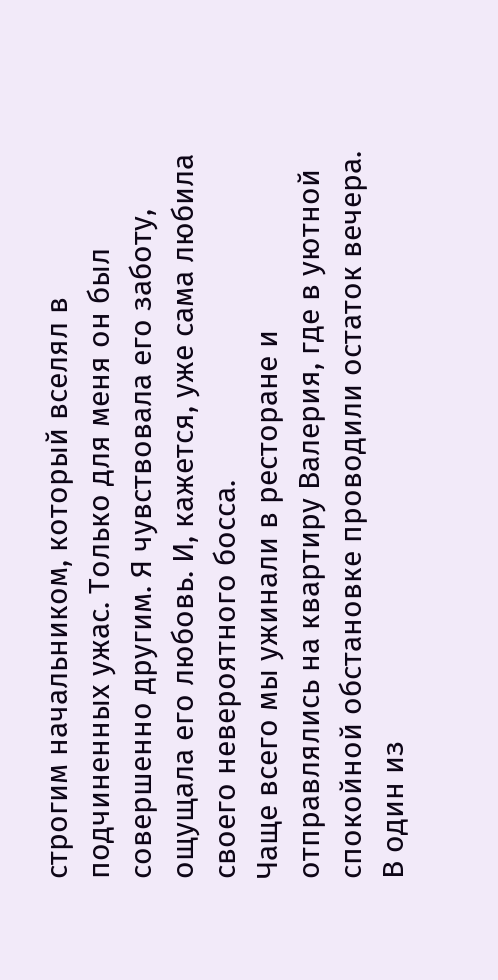строгим начальником, который вселял в подчиненных ужас. Только для меня он был совершенно другим. Я чувствовала его заботу, ощущала его любовь. И, кажется, уже сама любила своего невероятного босса.
Чаще всего мы ужинали в ресторане и отправлялись на квартиру Валерия, где в уютной спокойной обстановке проводили остаток вечера.
В один из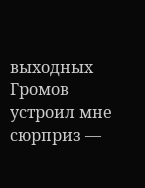выходных Громов устроил мне сюрприз —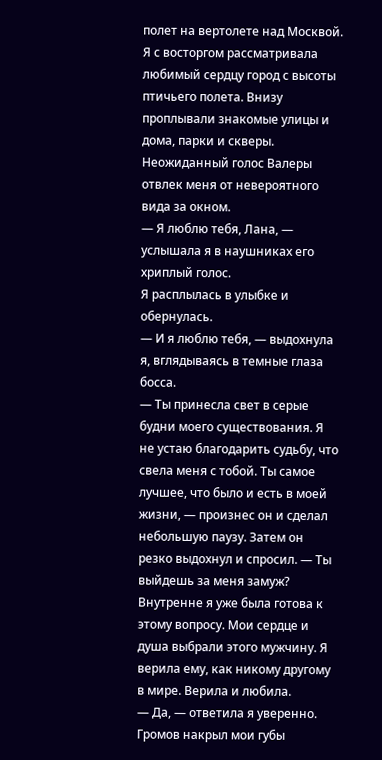полет на вертолете над Москвой. Я с восторгом рассматривала любимый сердцу город с высоты птичьего полета. Внизу проплывали знакомые улицы и дома, парки и скверы.
Неожиданный голос Валеры отвлек меня от невероятного вида за окном.
— Я люблю тебя, Лана, — услышала я в наушниках его хриплый голос.
Я расплылась в улыбке и обернулась.
— И я люблю тебя, — выдохнула я, вглядываясь в темные глаза босса.
— Ты принесла свет в серые будни моего существования. Я не устаю благодарить судьбу, что свела меня с тобой. Ты самое лучшее, что было и есть в моей жизни, — произнес он и сделал небольшую паузу. Затем он резко выдохнул и спросил. — Ты выйдешь за меня замуж?
Внутренне я уже была готова к этому вопросу. Мои сердце и душа выбрали этого мужчину. Я верила ему, как никому другому в мире. Верила и любила.
— Да, — ответила я уверенно.
Громов накрыл мои губы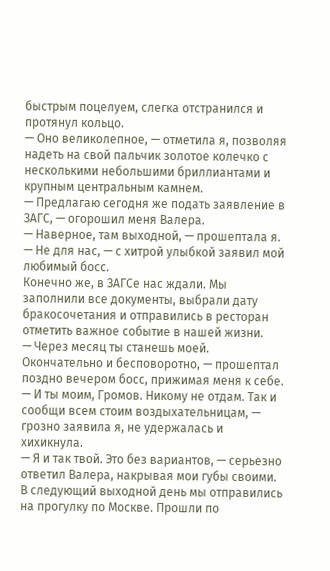быстрым поцелуем, слегка отстранился и протянул кольцо.
— Оно великолепное, — отметила я, позволяя надеть на свой пальчик золотое колечко с несколькими небольшими бриллиантами и крупным центральным камнем.
— Предлагаю сегодня же подать заявление в ЗАГС, — огорошил меня Валера.
— Наверное, там выходной, — прошептала я.
— Не для нас, — с хитрой улыбкой заявил мой любимый босс.
Конечно же, в ЗАГСе нас ждали. Мы заполнили все документы, выбрали дату бракосочетания и отправились в ресторан отметить важное событие в нашей жизни.
— Через месяц ты станешь моей. Окончательно и бесповоротно, — прошептал поздно вечером босс, прижимая меня к себе.
— И ты моим, Громов. Никому не отдам. Так и сообщи всем стоим воздыхательницам, — грозно заявила я, не удержалась и хихикнула.
— Я и так твой. Это без вариантов, — серьезно ответил Валера, накрывая мои губы своими.
В следующий выходной день мы отправились на прогулку по Москве. Прошли по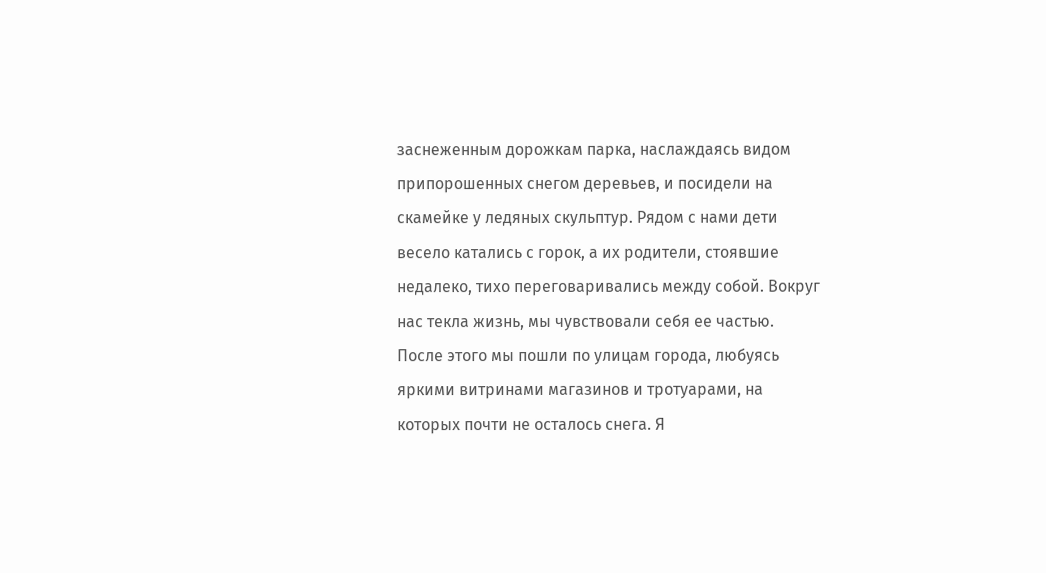заснеженным дорожкам парка, наслаждаясь видом припорошенных снегом деревьев, и посидели на скамейке у ледяных скульптур. Рядом с нами дети весело катались с горок, а их родители, стоявшие недалеко, тихо переговаривались между собой. Вокруг нас текла жизнь, мы чувствовали себя ее частью.
После этого мы пошли по улицам города, любуясь яркими витринами магазинов и тротуарами, на которых почти не осталось снега. Я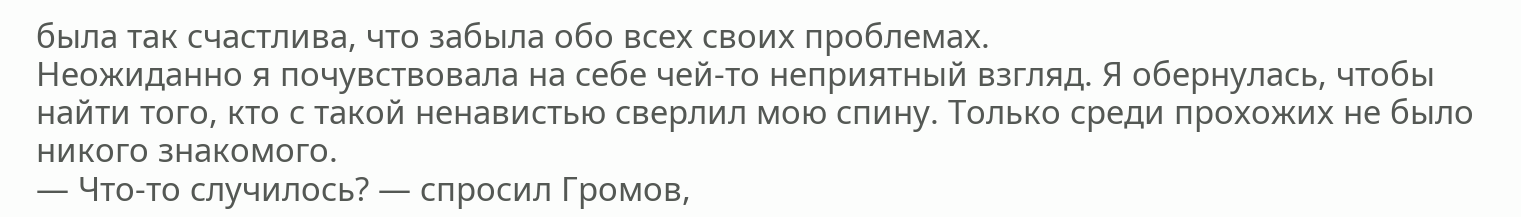была так счастлива, что забыла обо всех своих проблемах.
Неожиданно я почувствовала на себе чей-то неприятный взгляд. Я обернулась, чтобы найти того, кто с такой ненавистью сверлил мою спину. Только среди прохожих не было никого знакомого.
— Что-то случилось? — спросил Громов,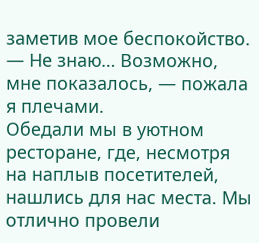заметив мое беспокойство.
— Не знаю… Возможно, мне показалось, — пожала я плечами.
Обедали мы в уютном ресторане, где, несмотря на наплыв посетителей, нашлись для нас места. Мы отлично провели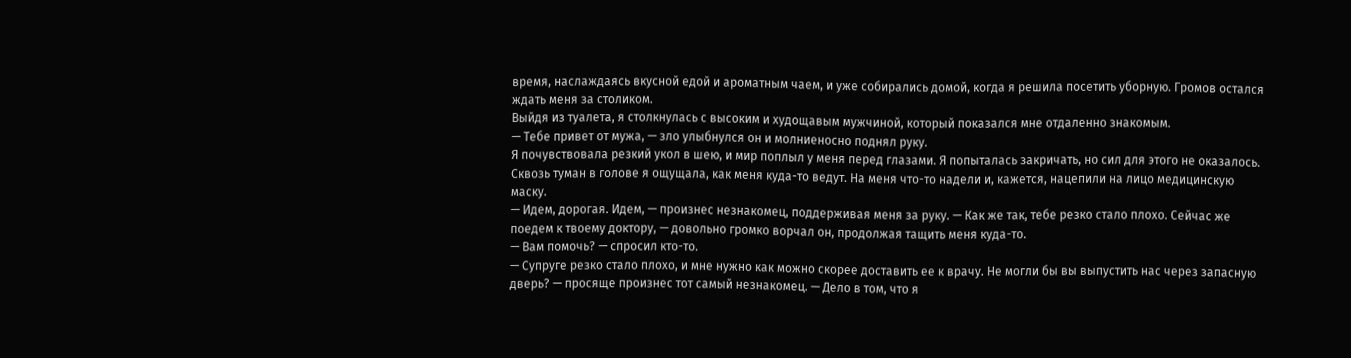время, наслаждаясь вкусной едой и ароматным чаем, и уже собирались домой, когда я решила посетить уборную. Громов остался ждать меня за столиком.
Выйдя из туалета, я столкнулась с высоким и худощавым мужчиной, который показался мне отдаленно знакомым.
— Тебе привет от мужа, — зло улыбнулся он и молниеносно поднял руку.
Я почувствовала резкий укол в шею, и мир поплыл у меня перед глазами. Я попыталась закричать, но сил для этого не оказалось.
Сквозь туман в голове я ощущала, как меня куда-то ведут. На меня что-то надели и, кажется, нацепили на лицо медицинскую маску.
— Идем, дорогая. Идем, — произнес незнакомец, поддерживая меня за руку. — Как же так, тебе резко стало плохо. Сейчас же поедем к твоему доктору, — довольно громко ворчал он, продолжая тащить меня куда-то.
— Вам помочь? — спросил кто-то.
— Супруге резко стало плохо, и мне нужно как можно скорее доставить ее к врачу. Не могли бы вы выпустить нас через запасную дверь? — просяще произнес тот самый незнакомец. — Дело в том, что я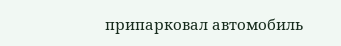припарковал автомобиль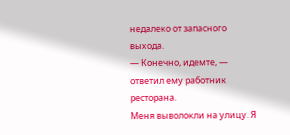недалеко от запасного выхода.
— Конечно, идемте, — ответил ему работник ресторана.
Меня выволокли на улицу. Я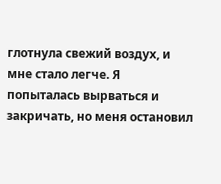глотнула свежий воздух, и мне стало легче. Я попыталась вырваться и закричать, но меня остановил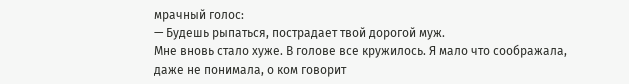мрачный голос:
— Будешь рыпаться, пострадает твой дорогой муж.
Мне вновь стало хуже. В голове все кружилось. Я мало что соображала, даже не понимала, о ком говорит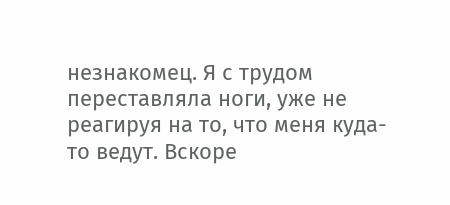незнакомец. Я с трудом переставляла ноги, уже не реагируя на то, что меня куда-то ведут. Вскоре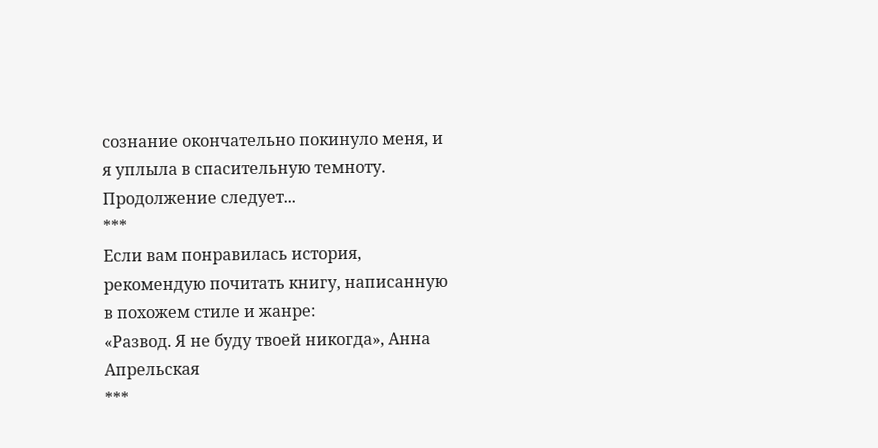сознание окончательно покинуло меня, и я уплыла в спасительную темноту.
Продолжение следует...
***
Если вам понравилась история, рекомендую почитать книгу, написанную в похожем стиле и жанре:
«Развод. Я не буду твоей никогда», Анна Апрельская
***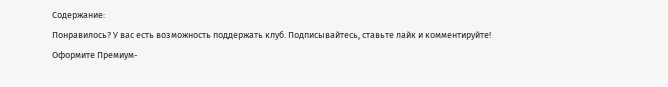Содержание:
Понравилось? У вас есть возможность поддержать клуб. Подписывайтесь, ставьте лайк и комментируйте!
Оформите Премиум-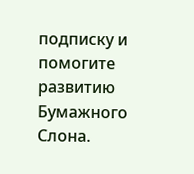подписку и помогите развитию Бумажного Слона.